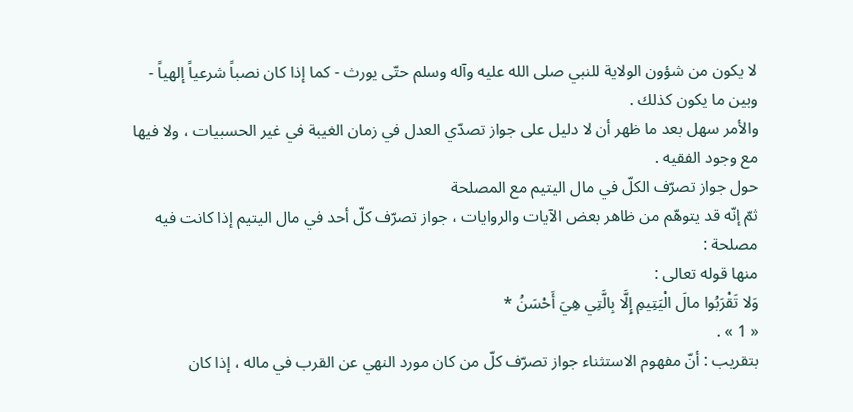لا يكون من شؤون الولاية للنبي صلى الله عليه وآله وسلم حتّى يورث - كما إذا كان نصباً شرعياً إلهياً - وبين ما يكون كذلك .
والأمر سهل بعد ما ظهر أن لا دليل على جواز تصدّي العدل في زمان الغيبة في غير الحسبيات ، ولا فيها مع وجود الفقيه .
حول جواز تصرّف الكلّ في مال اليتيم مع المصلحة
ثمّ إنّه قد يتوهّم من ظاهر بعض الآيات والروايات ، جواز تصرّف كلّ أحد في مال اليتيم إذا كانت فيه مصلحة :
منها قوله تعالى :
وَلا تَقْرَبُوا مالَ الْيَتِيمِ إِلَّا بِالَّتِي هِيَ أَحْسَنُ *
« 1 » .
بتقريب : أنّ مفهوم الاستثناء جواز تصرّف كلّ من كان مورد النهي عن القرب في ماله ، إذا كان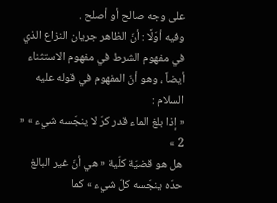على وجه صالح أو أصلح .
وفيه أوّلًا : أنّ الظاهر جريان النزاع الذي في مفهوم الشرط في مفهوم الاستثناء أيضاً ، وهو أنّ المفهوم في قوله عليه السلام :
« إذا بلغ الماء قدر كرّ لا ينجّسه شيء » « 2 »
هل هو قضيّة كلّية « هي أنّ غير البالغ حدّه ينجّسه كلّ شيء » كما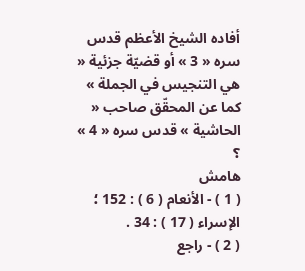أفاده الشيخ الأعظم قدس سره « 3 » أو قضيّة جزئية « هي التنجيس في الجملة » كما عن المحقّق صاحب « الحاشية » قدس سره « 4 » ؟
هامش
( 1 ) - الأنعام ( 6 ) : 152 ؛ الإسراء ( 17 ) : 34 .
( 2 ) - راجع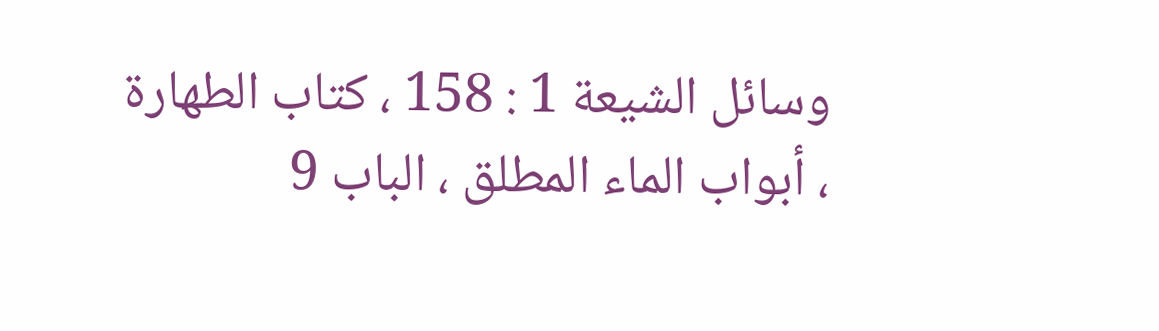وسائل الشيعة 1 : 158 ، كتاب الطهارة ، أبواب الماء المطلق ، الباب 9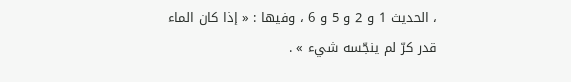، الحديث 1 و 2 و 5 و 6 ، وفيها : « إذا كان الماء قدر كرّ لم ينجّسه شيء » .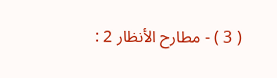( 3 ) - مطارح الأنظار 2 :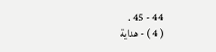44 - 45 .
( 4 ) - هداية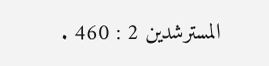المسترشدين 2 : 460 .